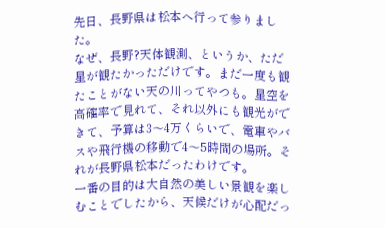先日、長野県は松本へ行って参りました。
なぜ、長野?天体観測、というか、ただ星が観たかっただけです。まだ一度も観たことがない天の川ってやつも。星空を高確率で見れて、それ以外にも観光ができて、予算は3〜4万くらいで、電車やバスや飛行機の移動で4〜5時間の場所。それが長野県松本だったわけです。
一番の目的は大自然の美しい景観を楽しむことでしたから、天候だけが心配だっ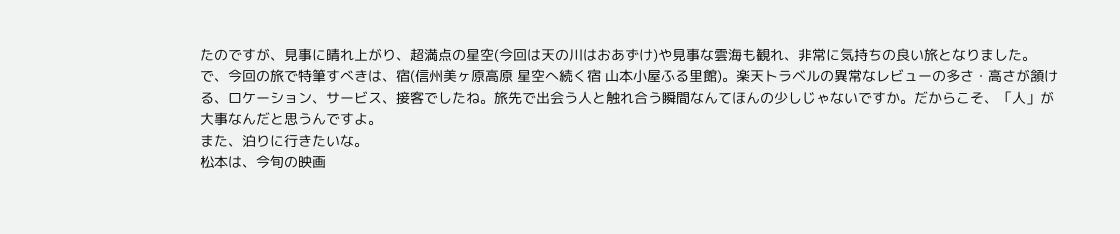たのですが、見事に晴れ上がり、超満点の星空(今回は天の川はおあずけ)や見事な雲海も観れ、非常に気持ちの良い旅となりました。
で、今回の旅で特筆すべきは、宿(信州美ヶ原高原 星空へ続く宿 山本小屋ふる里館)。楽天トラベルの異常なレビューの多さ・高さが頷ける、ロケーション、サービス、接客でしたね。旅先で出会う人と触れ合う瞬間なんてほんの少しじゃないですか。だからこそ、「人」が大事なんだと思うんですよ。
また、泊りに行きたいな。
松本は、今旬の映画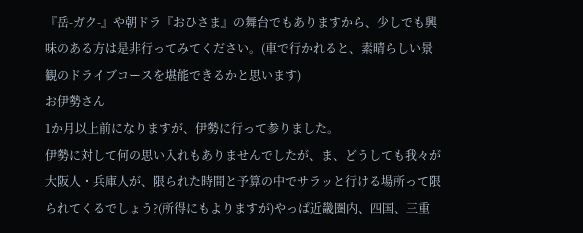『岳-ガク-』や朝ドラ『おひさま』の舞台でもありますから、少しでも興味のある方は是非行ってみてください。(車で行かれると、素晴らしい景観のドライブコースを堪能できるかと思います)
お伊勢さん
1か月以上前になりますが、伊勢に行って参りました。
伊勢に対して何の思い入れもありませんでしたが、ま、どうしても我々が大阪人・兵庫人が、限られた時間と予算の中でサラッと行ける場所って限られてくるでしょう?(所得にもよりますが)やっぱ近畿圏内、四国、三重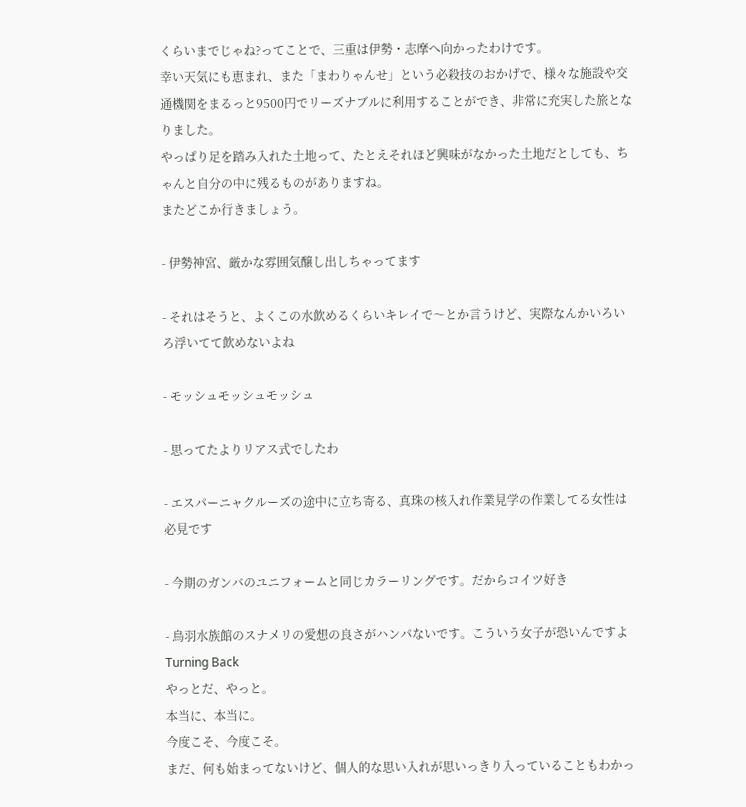くらいまでじゃね?ってことで、三重は伊勢・志摩へ向かったわけです。
幸い天気にも恵まれ、また「まわりゃんせ」という必殺技のおかげで、様々な施設や交通機関をまるっと9500円でリーズナブルに利用することができ、非常に充実した旅となりました。
やっぱり足を踏み入れた土地って、たとえそれほど興味がなかった土地だとしても、ちゃんと自分の中に残るものがありますね。
またどこか行きましょう。

- 伊勢神宮、厳かな雰囲気醸し出しちゃってます

- それはそうと、よくこの水飲めるくらいキレイで〜とか言うけど、実際なんかいろいろ浮いてて飲めないよね

- モッシュモッシュモッシュ

- 思ってたよりリアス式でしたわ

- エスパーニャクルーズの途中に立ち寄る、真珠の核入れ作業見学の作業してる女性は必見です

- 今期のガンバのユニフォームと同じカラーリングです。だからコイツ好き

- 鳥羽水族館のスナメリの愛想の良さがハンパないです。こういう女子が恐いんですよ
Turning Back
やっとだ、やっと。
本当に、本当に。
今度こそ、今度こそ。
まだ、何も始まってないけど、個人的な思い入れが思いっきり入っていることもわかっ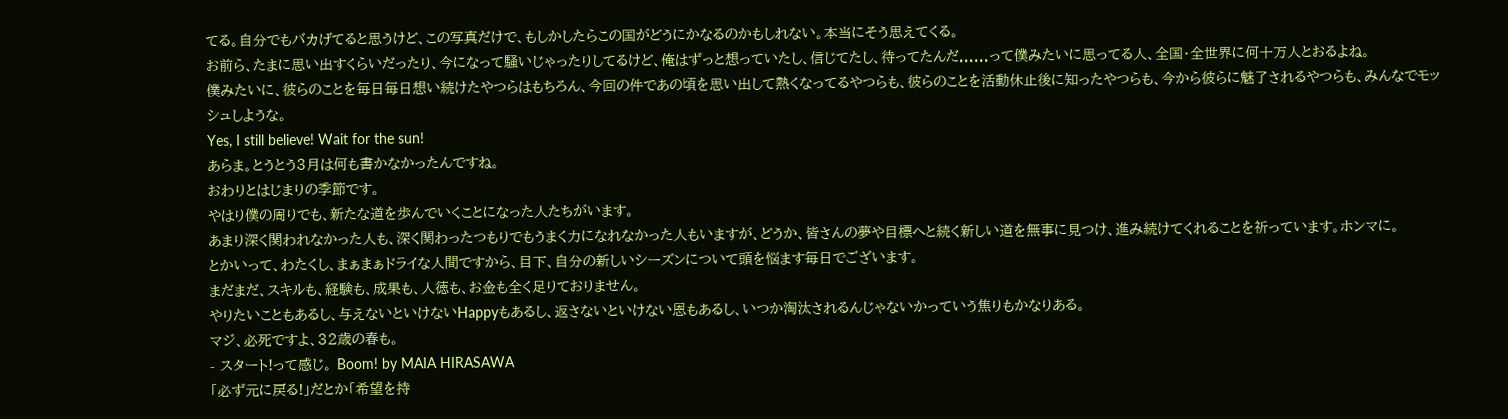てる。自分でもバカげてると思うけど、この写真だけで、もしかしたらこの国がどうにかなるのかもしれない。本当にそう思えてくる。
お前ら、たまに思い出すくらいだったり、今になって騒いじゃったりしてるけど、俺はずっと想っていたし、信じてたし、待ってたんだ......って僕みたいに思ってる人、全国・全世界に何十万人とおるよね。
僕みたいに、彼らのことを毎日毎日想い続けたやつらはもちろん、今回の件であの頃を思い出して熱くなってるやつらも、彼らのことを活動休止後に知ったやつらも、今から彼らに魅了されるやつらも、みんなでモッシュしような。
Yes, I still believe! Wait for the sun!
あらま。とうとう3月は何も書かなかったんですね。
おわりとはじまりの季節です。
やはり僕の周りでも、新たな道を歩んでいくことになった人たちがいます。
あまり深く関われなかった人も、深く関わったつもりでもうまく力になれなかった人もいますが、どうか、皆さんの夢や目標へと続く新しい道を無事に見つけ、進み続けてくれることを祈っています。ホンマに。
とかいって、わたくし、まぁまぁドライな人間ですから、目下、自分の新しいシーズンについて頭を悩ます毎日でございます。
まだまだ、スキルも、経験も、成果も、人徳も、お金も全く足りておりません。
やりたいこともあるし、与えないといけないHappyもあるし、返さないといけない恩もあるし、いつか淘汰されるんじゃないかっていう焦りもかなりある。
マジ、必死ですよ、32歳の春も。
- スタート!って感じ。 Boom! by MAIA HIRASAWA
「必ず元に戻る!」だとか「希望を持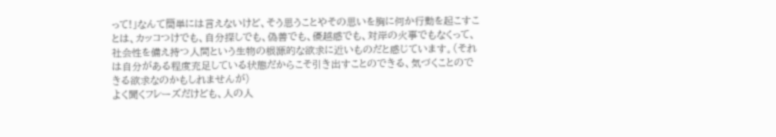って!」なんて簡単には言えないけど、そう思うことやその思いを胸に何か行動を起こすことは、カッコつけでも、自分探しでも、偽善でも、優越感でも、対岸の火事でもなくって、社会性を備え持つ人間という生物の根源的な欲求に近いものだと感じています。(それは自分がある程度充足している状態だからこそ引き出すことのできる、気づくことのできる欲求なのかもしれませんが)
よく聞くフレーズだけども、人の人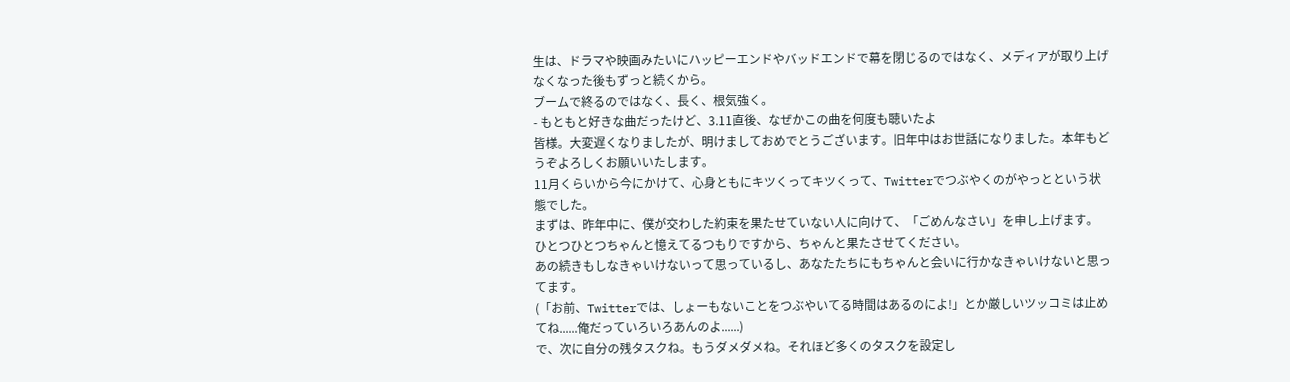生は、ドラマや映画みたいにハッピーエンドやバッドエンドで幕を閉じるのではなく、メディアが取り上げなくなった後もずっと続くから。
ブームで終るのではなく、長く、根気強く。
- もともと好きな曲だったけど、3.11直後、なぜかこの曲を何度も聴いたよ
皆様。大変遅くなりましたが、明けましておめでとうございます。旧年中はお世話になりました。本年もどうぞよろしくお願いいたします。
11月くらいから今にかけて、心身ともにキツくってキツくって、Twitterでつぶやくのがやっとという状態でした。
まずは、昨年中に、僕が交わした約束を果たせていない人に向けて、「ごめんなさい」を申し上げます。
ひとつひとつちゃんと憶えてるつもりですから、ちゃんと果たさせてください。
あの続きもしなきゃいけないって思っているし、あなたたちにもちゃんと会いに行かなきゃいけないと思ってます。
(「お前、Twitterでは、しょーもないことをつぶやいてる時間はあるのによ!」とか厳しいツッコミは止めてね......俺だっていろいろあんのよ......)
で、次に自分の残タスクね。もうダメダメね。それほど多くのタスクを設定し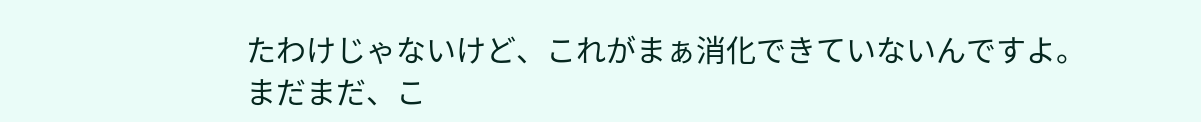たわけじゃないけど、これがまぁ消化できていないんですよ。
まだまだ、こ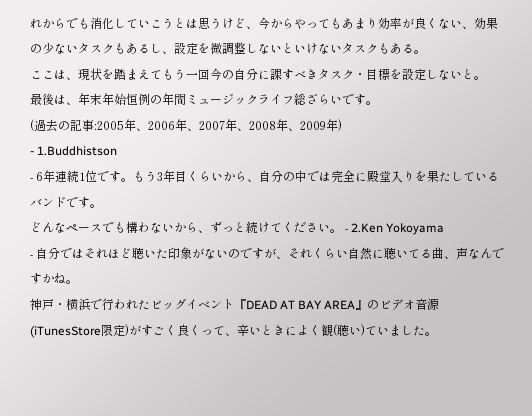れからでも消化していこうとは思うけど、今からやってもあまり効率が良くない、効果の少ないタスクもあるし、設定を微調整しないといけないタスクもある。
ここは、現状を踏まえてもう一回今の自分に課すべきタスク・目標を設定しないと。
最後は、年末年始恒例の年間ミュージックライフ総ざらいです。
(過去の記事:2005年、2006年、2007年、2008年、2009年)
- 1.Buddhistson
- 6年連続1位です。もう3年目くらいから、自分の中では完全に殿堂入りを果たしているバンドです。
どんなペースでも構わないから、ずっと続けてください。 - 2.Ken Yokoyama
- 自分ではそれほど聴いた印象がないのですが、それくらい自然に聴いてる曲、声なんですかね。
神戸・横浜で行われたビッグイベント『DEAD AT BAY AREA』のビデオ音源(iTunesStore限定)がすごく良くって、辛いときによく観(聴い)ていました。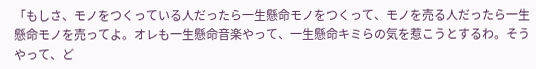「もしさ、モノをつくっている人だったら一生懸命モノをつくって、モノを売る人だったら一生懸命モノを売ってよ。オレも一生懸命音楽やって、一生懸命キミらの気を惹こうとするわ。そうやって、ど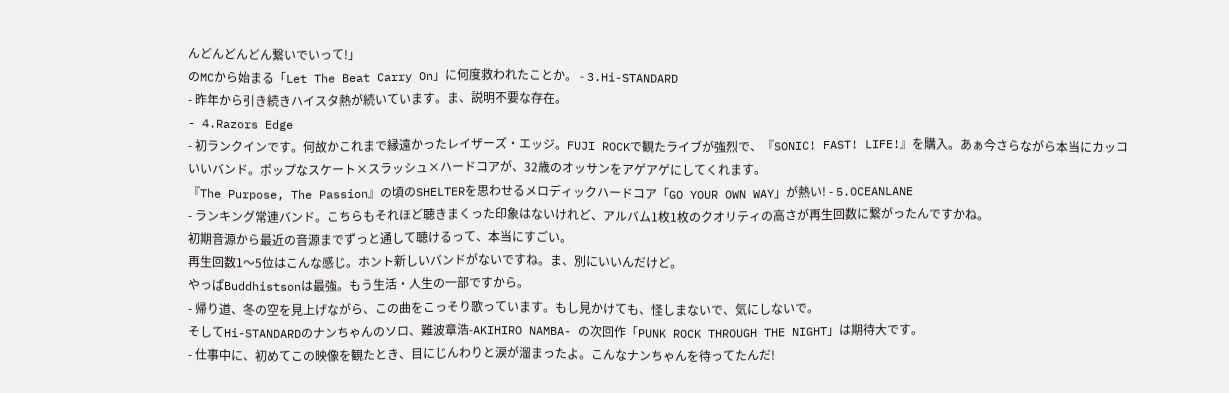んどんどんどん繋いでいって!」
のMCから始まる「Let The Beat Carry On」に何度救われたことか。 - 3.Hi-STANDARD
- 昨年から引き続きハイスタ熱が続いています。ま、説明不要な存在。
- 4.Razors Edge
- 初ランクインです。何故かこれまで縁遠かったレイザーズ・エッジ。FUJI ROCKで観たライブが強烈で、『SONIC! FAST! LIFE!』を購入。あぁ今さらながら本当にカッコいいバンド。ポップなスケート×スラッシュ×ハードコアが、32歳のオッサンをアゲアゲにしてくれます。
『The Purpose, The Passion』の頃のSHELTERを思わせるメロディックハードコア「GO YOUR OWN WAY」が熱い! - 5.OCEANLANE
- ランキング常連バンド。こちらもそれほど聴きまくった印象はないけれど、アルバム1枚1枚のクオリティの高さが再生回数に繋がったんですかね。
初期音源から最近の音源までずっと通して聴けるって、本当にすごい。
再生回数1〜5位はこんな感じ。ホント新しいバンドがないですね。ま、別にいいんだけど。
やっぱBuddhistsonは最強。もう生活・人生の一部ですから。
- 帰り道、冬の空を見上げながら、この曲をこっそり歌っています。もし見かけても、怪しまないで、気にしないで。
そしてHi-STANDARDのナンちゃんのソロ、難波章浩-AKIHIRO NAMBA- の次回作「PUNK ROCK THROUGH THE NIGHT」は期待大です。
- 仕事中に、初めてこの映像を観たとき、目にじんわりと涙が溜まったよ。こんなナンちゃんを待ってたんだ!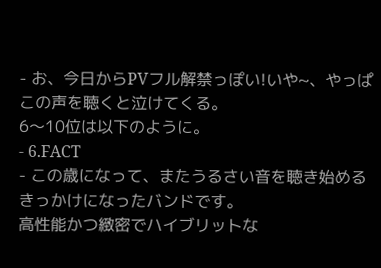- お、今日からPVフル解禁っぽい!いや~、やっぱこの声を聴くと泣けてくる。
6〜10位は以下のように。
- 6.FACT
- この歳になって、またうるさい音を聴き始めるきっかけになったバンドです。
高性能かつ緻密でハイブリットな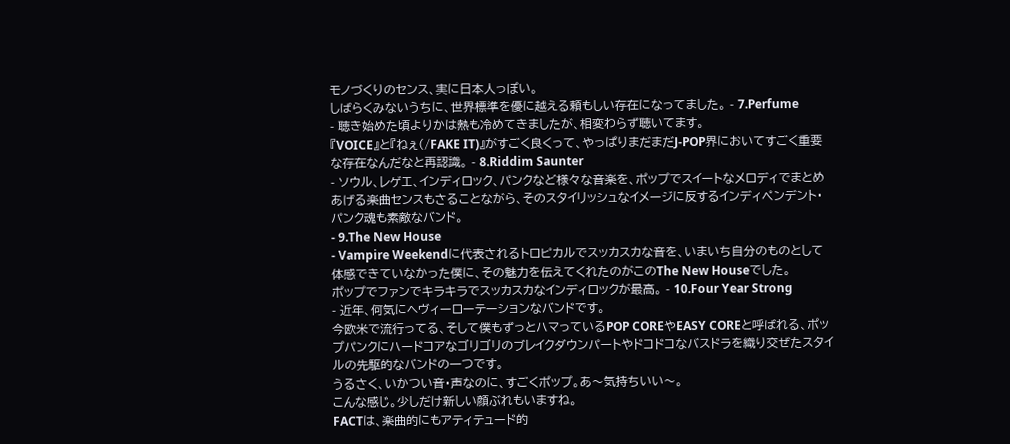モノづくりのセンス、実に日本人っぽい。
しばらくみないうちに、世界標準を優に越える頼もしい存在になってました。 - 7.Perfume
- 聴き始めた頃よりかは熱も冷めてきましたが、相変わらず聴いてます。
『VOICE』と『ねぇ(/FAKE IT)』がすごく良くって、やっぱりまだまだJ-POP界においてすごく重要な存在なんだなと再認識。 - 8.Riddim Saunter
- ソウル、レゲエ、インディロック、パンクなど様々な音楽を、ポップでスイートなメロディでまとめあげる楽曲センスもさることながら、そのスタイリッシュなイメージに反するインディペンデント・パンク魂も素敵なバンド。
- 9.The New House
- Vampire Weekendに代表されるトロピカルでスッカスカな音を、いまいち自分のものとして体感できていなかった僕に、その魅力を伝えてくれたのがこのThe New Houseでした。
ポップでファンでキラキラでスッカスカなインディロックが最高。 - 10.Four Year Strong
- 近年、何気にヘヴィーローテーションなバンドです。
今欧米で流行ってる、そして僕もずっとハマっているPOP COREやEASY COREと呼ばれる、ポップパンクにハードコアなゴリゴリのブレイクダウンパートやドコドコなバスドラを織り交ぜたスタイルの先駆的なバンドの一つです。
うるさく、いかつい音・声なのに、すごくポップ。あ〜気持ちいい〜。
こんな感じ。少しだけ新しい顔ぶれもいますね。
FACTは、楽曲的にもアティテュード的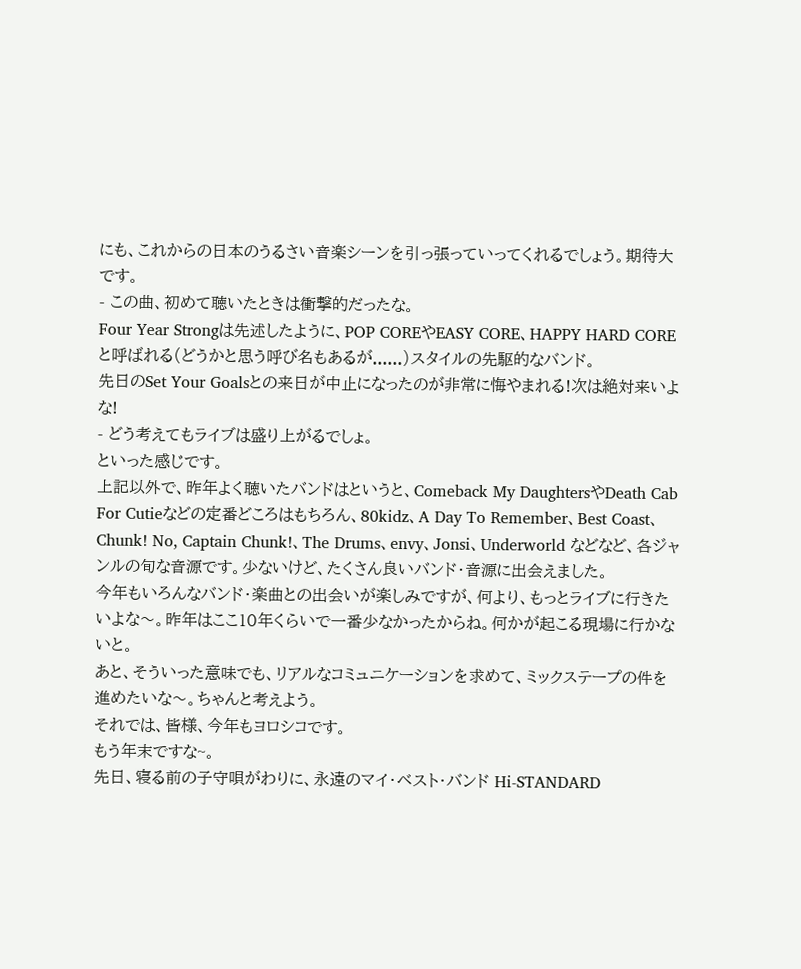にも、これからの日本のうるさい音楽シーンを引っ張っていってくれるでしょう。期待大です。
- この曲、初めて聴いたときは衝撃的だったな。
Four Year Strongは先述したように、POP COREやEASY CORE、HAPPY HARD COREと呼ばれる(どうかと思う呼び名もあるが......)スタイルの先駆的なバンド。
先日のSet Your Goalsとの来日が中止になったのが非常に悔やまれる!次は絶対来いよな!
- どう考えてもライブは盛り上がるでしょ。
といった感じです。
上記以外で、昨年よく聴いたバンドはというと、Comeback My DaughtersやDeath Cab For Cutieなどの定番どころはもちろん、80kidz、A Day To Remember、Best Coast、Chunk! No, Captain Chunk!、The Drums、envy、Jonsi、Underworld などなど、各ジャンルの旬な音源です。少ないけど、たくさん良いバンド・音源に出会えました。
今年もいろんなバンド・楽曲との出会いが楽しみですが、何より、もっとライブに行きたいよな〜。昨年はここ10年くらいで一番少なかったからね。何かが起こる現場に行かないと。
あと、そういった意味でも、リアルなコミュニケーションを求めて、ミックステープの件を進めたいな〜。ちゃんと考えよう。
それでは、皆様、今年もヨロシコです。
もう年末ですな~。
先日、寝る前の子守唄がわりに、永遠のマイ・ベスト・バンド Hi-STANDARD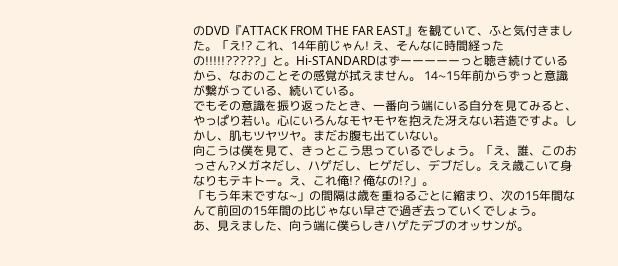のDVD『ATTACK FROM THE FAR EAST』を観ていて、ふと気付きました。「え!? これ、14年前じゃん! え、そんなに時間経ったの!!!!!?????」と。Hi-STANDARDはずーーーーーっと聴き続けているから、なおのことその感覚が拭えません。 14~15年前からずっと意識が繋がっている、続いている。
でもその意識を振り返ったとき、一番向う端にいる自分を見てみると、やっぱり若い。心にいろんなモヤモヤを抱えた冴えない若造ですよ。しかし、肌もツヤツヤ。まだお腹も出ていない。
向こうは僕を見て、きっとこう思っているでしょう。「え、誰、このおっさん?メガネだし、ハゲだし、ヒゲだし、デブだし。ええ歳こいて身なりもテキトー。え、これ俺!? 俺なの!?」。
「もう年末ですな~」の間隔は歳を重ねるごとに縮まり、次の15年間なんて前回の15年間の比じゃない早さで過ぎ去っていくでしょう。
あ、見えました、向う端に僕らしきハゲたデブのオッサンが。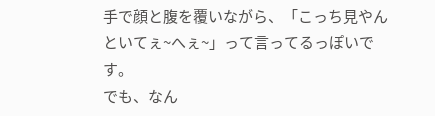手で顔と腹を覆いながら、「こっち見やんといてぇ~へぇ~」って言ってるっぽいです。
でも、なん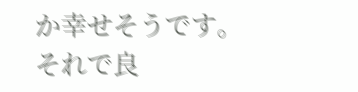か幸せそうです。
それで良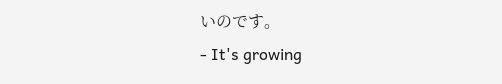いのです。
- It's growing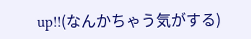up!!(なんかちゃう気がする)